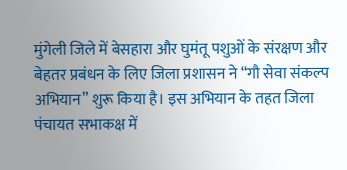मुंगेली जिले में बेसहारा और घुमंतू पशुओं के संरक्षण और बेहतर प्रबंधन के लिए जिला प्रशासन ने “गौ सेवा संकल्प अभियान” शुरू किया है। इस अभियान के तहत जिला पंचायत सभाकक्ष में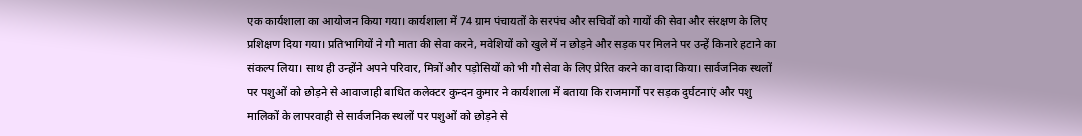एक कार्यशाला का आयोजन किया गया। कार्यशाला में 74 ग्राम पंचायतों के सरपंच और सचिवों को गायों की सेवा और संरक्षण के लिए प्रशिक्षण दिया गया। प्रतिभागियों ने गौ माता की सेवा करने, मवेशियों को खुले में न छोड़ने और सड़क पर मिलने पर उन्हें किनारे हटाने का संकल्प लिया। साथ ही उन्होंने अपने परिवार, मित्रों और पड़ोसियों को भी गौ सेवा के लिए प्रेरित करने का वादा किया। सार्वजनिक स्थलों पर पशुओं को छोड़ने से आवाजाही बाधित कलेक्टर कुन्दन कुमार ने कार्यशाला में बताया कि राजमार्गों पर सड़क दुर्घटनाएं और पशु मालिकों के लापरवाही से सार्वजनिक स्थलों पर पशुओं को छोड़ने से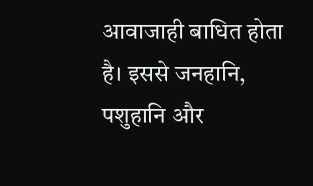आवाजाही बाधित होता है। इससे जनहानि, पशुहानि और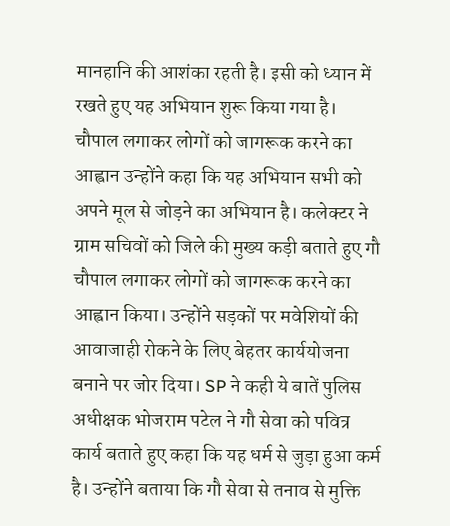मानहानि की आशंका रहती है। इसी को ध्यान में रखते हुए यह अभियान शुरू किया गया है। चौपाल लगाकर लोगों को जागरूक करने का आह्वान उन्होंने कहा कि यह अभियान सभी को अपने मूल से जोड़ने का अभियान है। कलेक्टर ने ग्राम सचिवों को जिले की मुख्य कड़ी बताते हुए गौ चौपाल लगाकर लोगों को जागरूक करने का आह्वान किया। उन्होंने सड़कों पर मवेशियों की आवाजाही रोकने के लिए बेहतर कार्ययोजना बनाने पर जोर दिया। SP ने कही ये बातें पुलिस अधीक्षक भोजराम पटेल ने गौ सेवा को पवित्र कार्य बताते हुए कहा कि यह धर्म से जुड़ा हुआ कर्म है। उन्होंने बताया कि गौ सेवा से तनाव से मुक्ति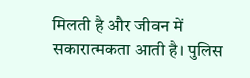मिलती है और जीवन में सकारात्मकता आती है। पुलिस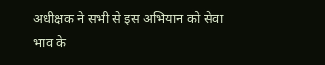अधीक्षक ने सभी से इस अभियान को सेवा भाव के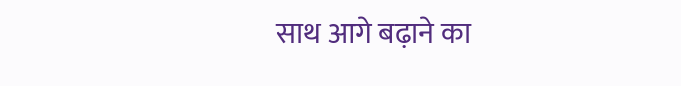साथ आगे बढ़ाने का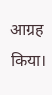आग्रह किया।